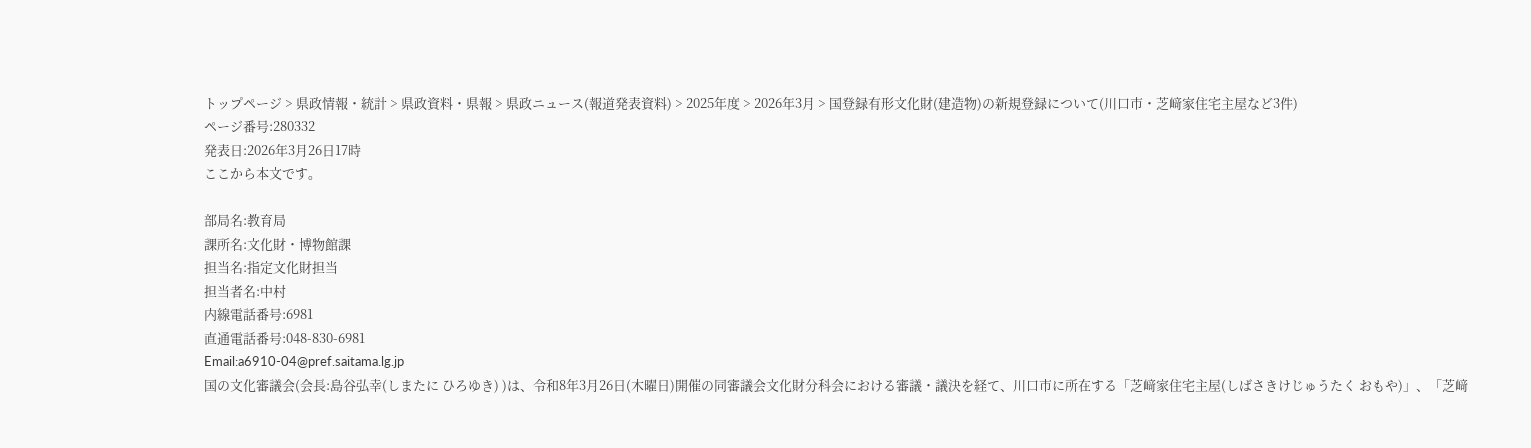トップページ > 県政情報・統計 > 県政資料・県報 > 県政ニュース(報道発表資料) > 2025年度 > 2026年3月 > 国登録有形文化財(建造物)の新規登録について(川口市・芝﨑家住宅主屋など3件)
ページ番号:280332
発表日:2026年3月26日17時
ここから本文です。

部局名:教育局
課所名:文化財・博物館課
担当名:指定文化財担当
担当者名:中村
内線電話番号:6981
直通電話番号:048-830-6981
Email:a6910-04@pref.saitama.lg.jp
国の文化審議会(会長:島谷弘幸(しまたに ひろゆき) )は、令和8年3月26日(木曜日)開催の同審議会文化財分科会における審議・議決を経て、川口市に所在する「芝﨑家住宅主屋(しばさきけじゅうたく おもや)」、「芝﨑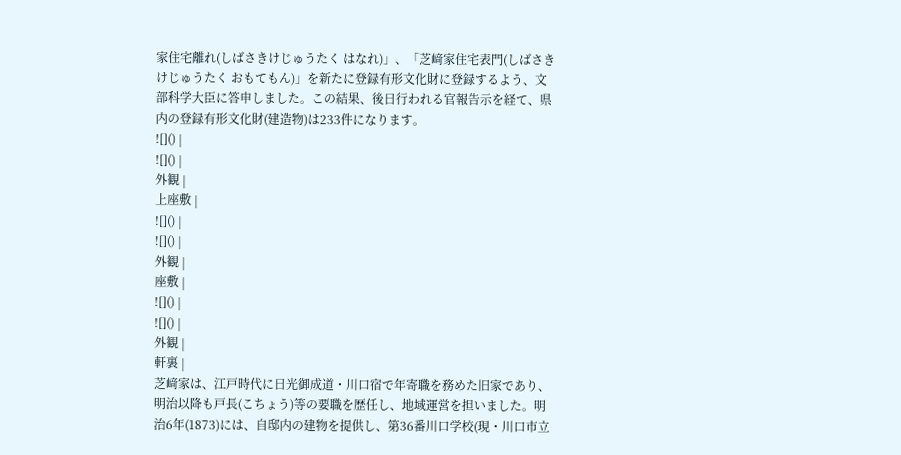家住宅離れ(しばさきけじゅうたく はなれ)」、「芝﨑家住宅表門(しばさきけじゅうたく おもてもん)」を新たに登録有形文化財に登録するよう、文部科学大臣に答申しました。この結果、後日行われる官報告示を経て、県内の登録有形文化財(建造物)は233件になります。
![]() |
![]() |
外観 |
上座敷 |
![]() |
![]() |
外観 |
座敷 |
![]() |
![]() |
外観 |
軒裏 |
芝﨑家は、江戸時代に日光御成道・川口宿で年寄職を務めた旧家であり、明治以降も戸長(こちょう)等の要職を歴任し、地域運営を担いました。明治6年(1873)には、自邸内の建物を提供し、第36番川口学校(現・川口市立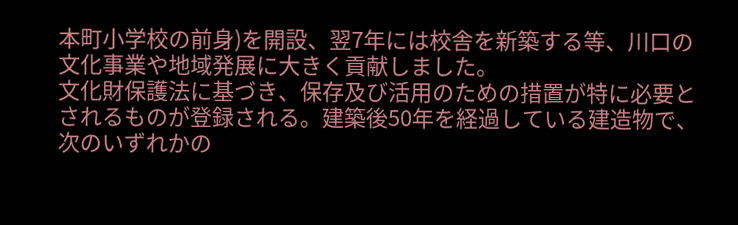本町小学校の前身)を開設、翌7年には校舎を新築する等、川口の文化事業や地域発展に大きく貢献しました。
文化財保護法に基づき、保存及び活用のための措置が特に必要とされるものが登録される。建築後50年を経過している建造物で、次のいずれかの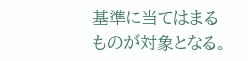基準に当てはまるものが対象となる。